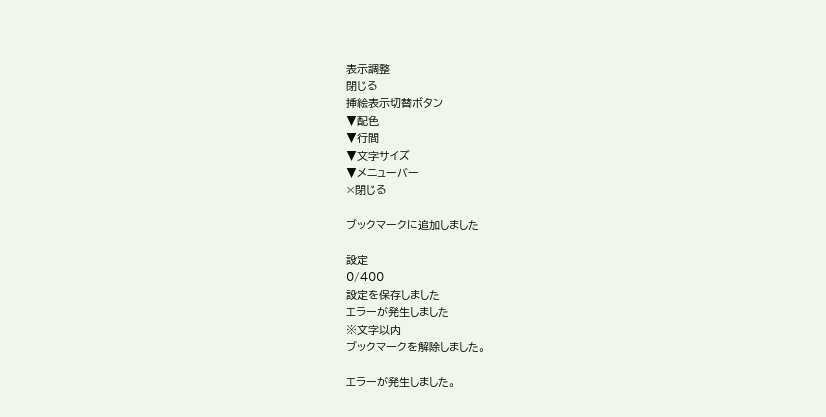表示調整
閉じる
挿絵表示切替ボタン
▼配色
▼行間
▼文字サイズ
▼メニューバー
×閉じる

ブックマークに追加しました

設定
0/400
設定を保存しました
エラーが発生しました
※文字以内
ブックマークを解除しました。

エラーが発生しました。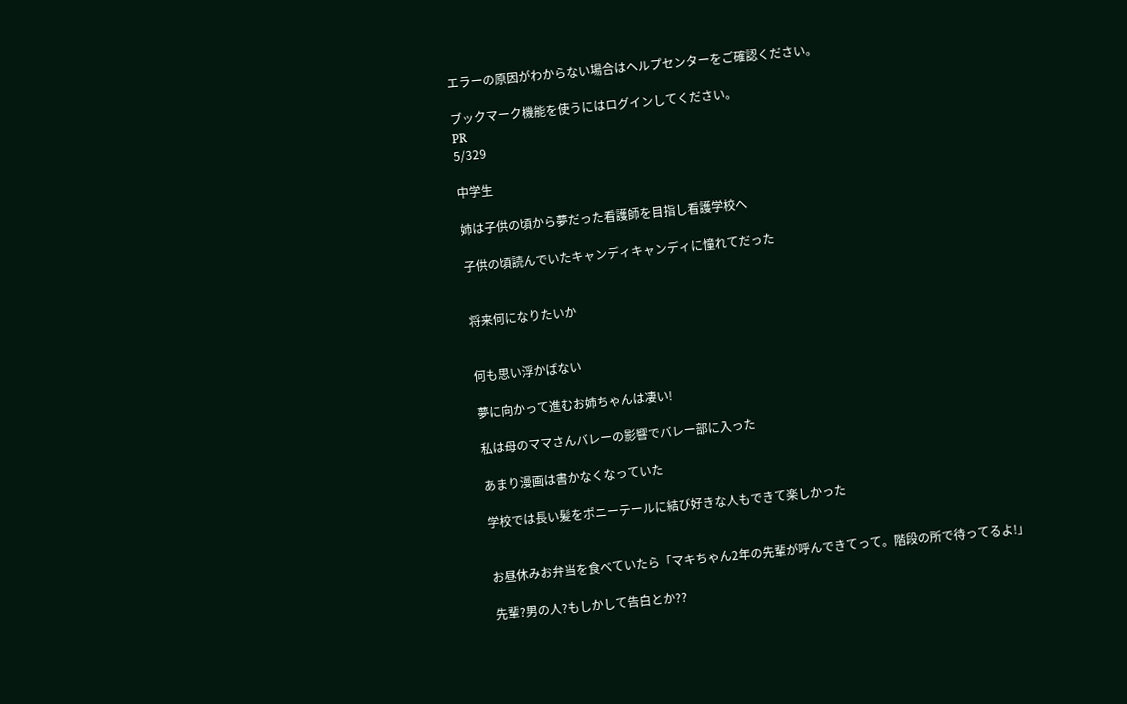エラーの原因がわからない場合はヘルプセンターをご確認ください。

ブックマーク機能を使うにはログインしてください。
PR
5/329

中学生

姉は子供の頃から夢だった看護師を目指し看護学校へ

子供の頃読んでいたキャンディキャンディに憧れてだった


将来何になりたいか


何も思い浮かばない

夢に向かって進むお姉ちゃんは凄い!

私は母のママさんバレーの影響でバレー部に入った

あまり漫画は書かなくなっていた

学校では長い髪をポニーテールに結び好きな人もできて楽しかった


お昼休みお弁当を食べていたら「マキちゃん2年の先輩が呼んできてって。階段の所で待ってるよ!」

先輩?男の人?もしかして告白とか??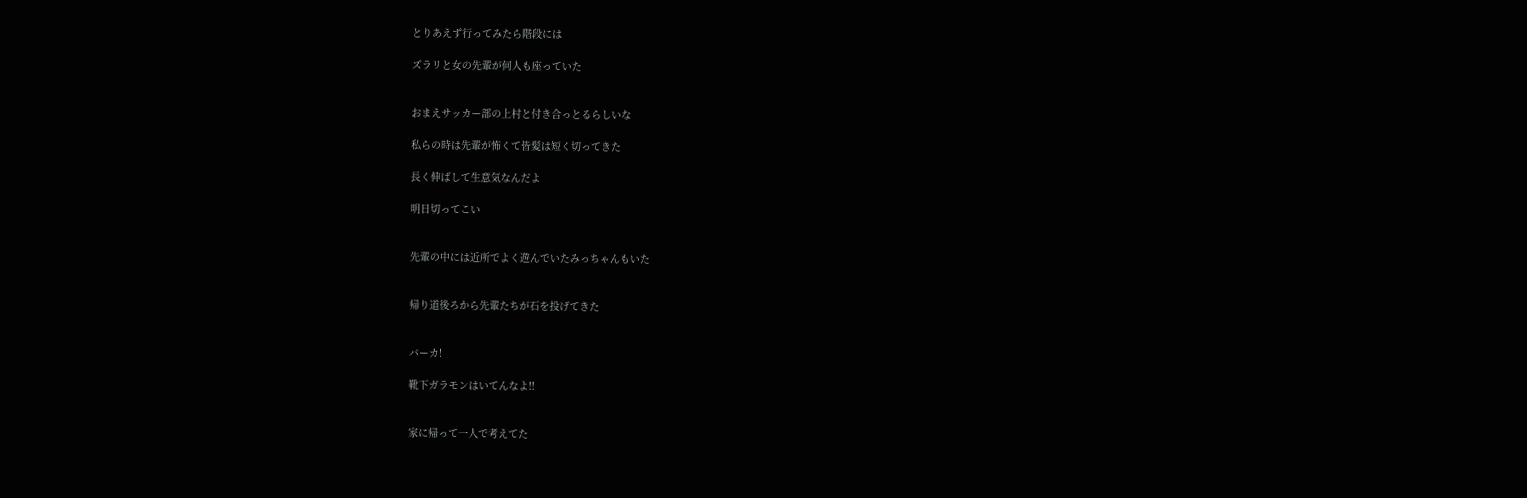とりあえず行ってみたら階段には

ズラリと女の先輩が何人も座っていた


おまえサッカー部の上村と付き合っとるらしいな

私らの時は先輩が怖くて皆髪は短く切ってきた

長く伸ばして生意気なんだよ

明日切ってこい


先輩の中には近所でよく遊んでいたみっちゃんもいた


帰り道後ろから先輩たちが石を投げてきた


バーカ!

靴下ガラモンはいてんなよ!!


家に帰って一人で考えてた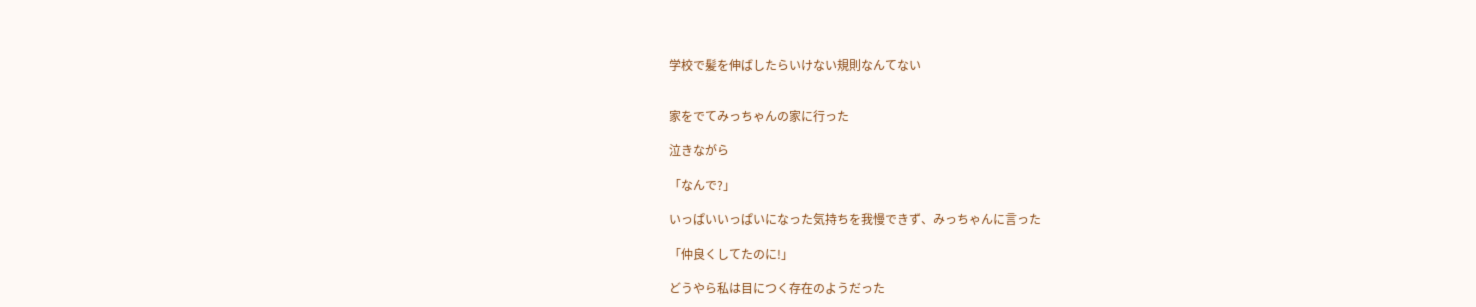学校で髪を伸ばしたらいけない規則なんてない


家をでてみっちゃんの家に行った

泣きながら

「なんで?」

いっぱいいっぱいになった気持ちを我慢できず、みっちゃんに言った

「仲良くしてたのに!」

どうやら私は目につく存在のようだった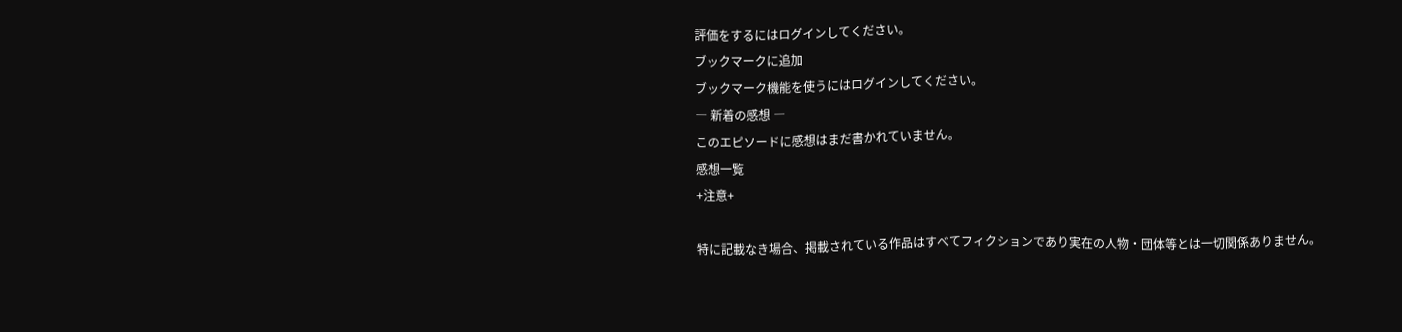評価をするにはログインしてください。
ブックマークに追加
ブックマーク機能を使うにはログインしてください。
― 新着の感想 ―
このエピソードに感想はまだ書かれていません。
感想一覧
+注意+

特に記載なき場合、掲載されている作品はすべてフィクションであり実在の人物・団体等とは一切関係ありません。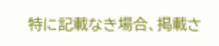特に記載なき場合、掲載さ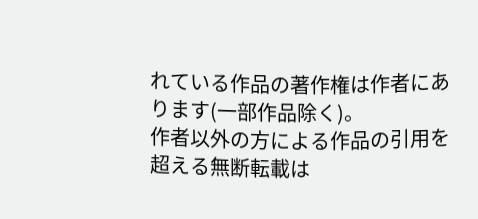れている作品の著作権は作者にあります(一部作品除く)。
作者以外の方による作品の引用を超える無断転載は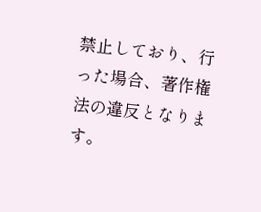禁止しており、行った場合、著作権法の違反となります。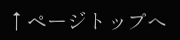↑ページトップへ